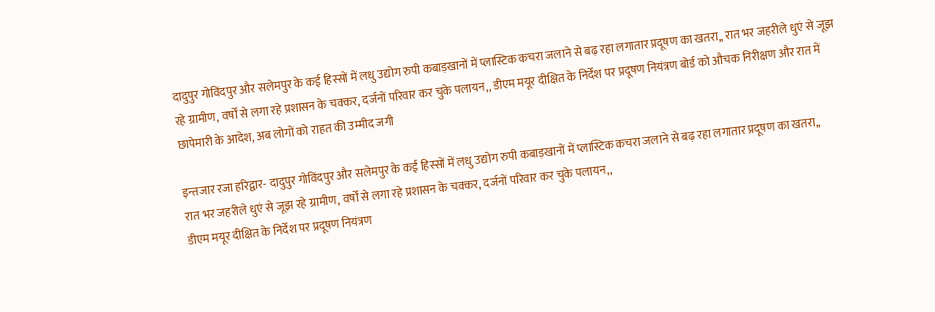दादुपुर गोविंदपुर और सलेमपुर के कई हिस्सों में लधु उद्योग रुपी कबाड़खानों में प्लास्टिक कचरा जलाने से बढ़ रहा लगातार प्रदूषण का खतरा,, रात भर जहरीले धुएं से जूझ रहे ग्रामीण, वर्षों से लगा रहे प्रशासन के चक्कर, दर्जनों परिवार कर चुके पलायन,, डीएम मयूर दीक्षित के निर्देश पर प्रदूषण नियंत्रण बोर्ड को औचक निरीक्षण और रात में छापेमारी के आदेश, अब लोगों को राहत की उम्मीद जगी

इन्तजार रजा हरिद्वार- दादुपुर गोविंदपुर और सलेमपुर के कई हिस्सों में लधु उद्योग रुपी कबाड़खानों में प्लास्टिक कचरा जलाने से बढ़ रहा लगातार प्रदूषण का खतरा,,
रात भर जहरीले धुएं से जूझ रहे ग्रामीण, वर्षों से लगा रहे प्रशासन के चक्कर, दर्जनों परिवार कर चुके पलायन,,
डीएम मयूर दीक्षित के निर्देश पर प्रदूषण नियंत्रण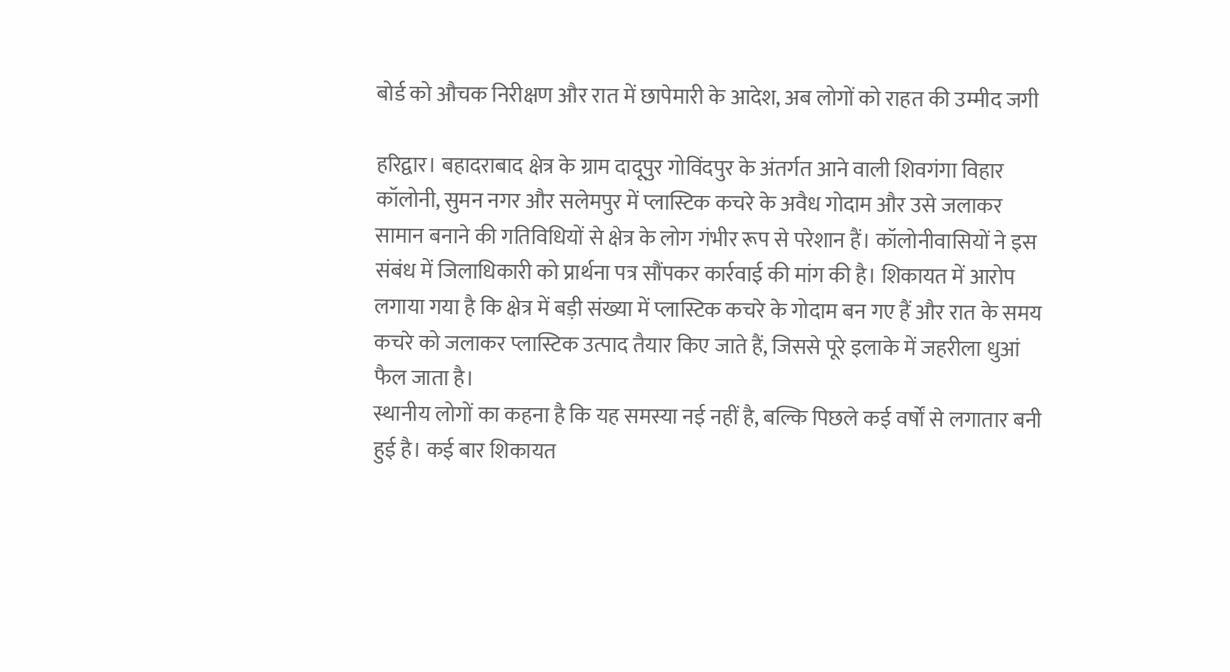बोर्ड को औचक निरीक्षण और रात में छापेमारी के आदेश, अब लोगों को राहत की उम्मीद जगी

हरिद्वार। बहादराबाद क्षेत्र के ग्राम दादूपुर गोविंदपुर के अंतर्गत आने वाली शिवगंगा विहार कॉलोनी, सुमन नगर और सलेमपुर में प्लास्टिक कचरे के अवैध गोदाम और उसे जलाकर सामान बनाने की गतिविधियों से क्षेत्र के लोग गंभीर रूप से परेशान हैं। कॉलोनीवासियों ने इस संबंध में जिलाधिकारी को प्रार्थना पत्र सौंपकर कार्रवाई की मांग की है। शिकायत में आरोप लगाया गया है कि क्षेत्र में बड़ी संख्या में प्लास्टिक कचरे के गोदाम बन गए हैं और रात के समय कचरे को जलाकर प्लास्टिक उत्पाद तैयार किए जाते हैं, जिससे पूरे इलाके में जहरीला धुआं फैल जाता है।
स्थानीय लोगों का कहना है कि यह समस्या नई नहीं है, बल्कि पिछले कई वर्षों से लगातार बनी हुई है। कई बार शिकायत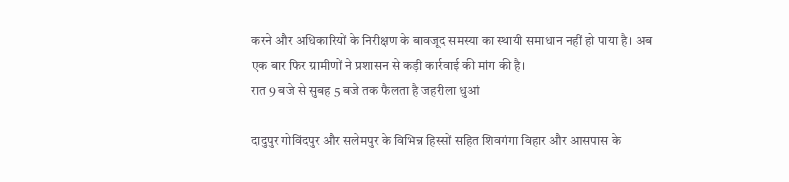करने और अधिकारियों के निरीक्षण के बावजूद समस्या का स्थायी समाधान नहीं हो पाया है। अब एक बार फिर ग्रामीणों ने प्रशासन से कड़ी कार्रवाई की मांग की है।
रात 9 बजे से सुबह 5 बजे तक फैलता है जहरीला धुआं

दादुपुर गोविंदपुर और सलेमपुर के विभिन्न हिस्सों सहित शिवगंगा विहार और आसपास के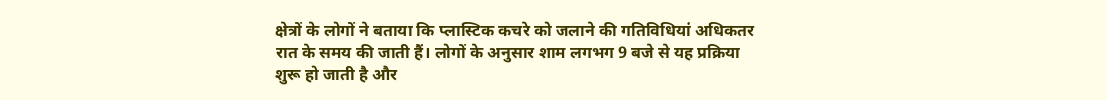क्षेत्रों के लोगों ने बताया कि प्लास्टिक कचरे को जलाने की गतिविधियां अधिकतर रात के समय की जाती हैं। लोगों के अनुसार शाम लगभग 9 बजे से यह प्रक्रिया शुरू हो जाती है और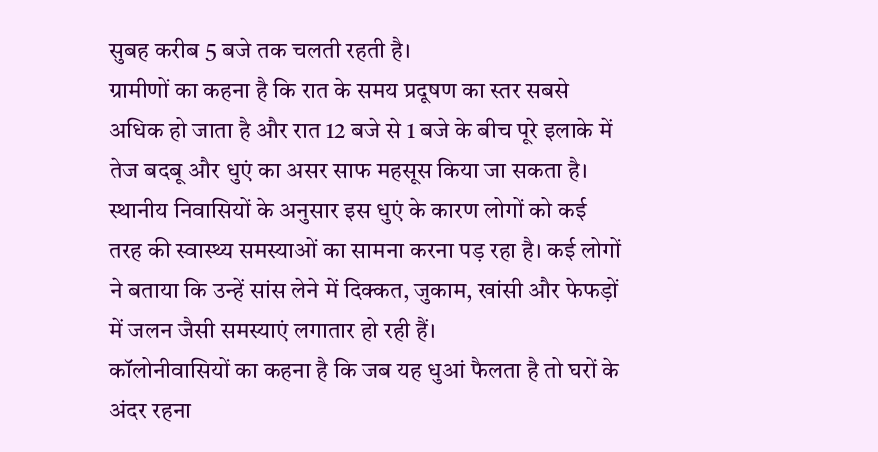सुबह करीब 5 बजे तक चलती रहती है।
ग्रामीणों का कहना है कि रात के समय प्रदूषण का स्तर सबसे अधिक हो जाता है और रात 12 बजे से 1 बजे के बीच पूरे इलाके में तेज बदबू और धुएं का असर साफ महसूस किया जा सकता है।
स्थानीय निवासियों के अनुसार इस धुएं के कारण लोगों को कई तरह की स्वास्थ्य समस्याओं का सामना करना पड़ रहा है। कई लोगों ने बताया कि उन्हें सांस लेने में दिक्कत, जुकाम, खांसी और फेफड़ों में जलन जैसी समस्याएं लगातार हो रही हैं।
कॉलोनीवासियों का कहना है कि जब यह धुआं फैलता है तो घरों के अंदर रहना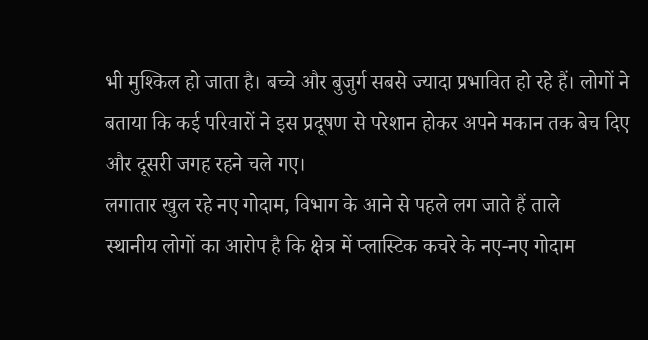भी मुश्किल हो जाता है। बच्चे और बुजुर्ग सबसे ज्यादा प्रभावित हो रहे हैं। लोगों ने बताया कि कई परिवारों ने इस प्रदूषण से परेशान होकर अपने मकान तक बेच दिए और दूसरी जगह रहने चले गए।
लगातार खुल रहे नए गोदाम, विभाग के आने से पहले लग जाते हैं ताले
स्थानीय लोगों का आरोप है कि क्षेत्र में प्लास्टिक कचरे के नए-नए गोदाम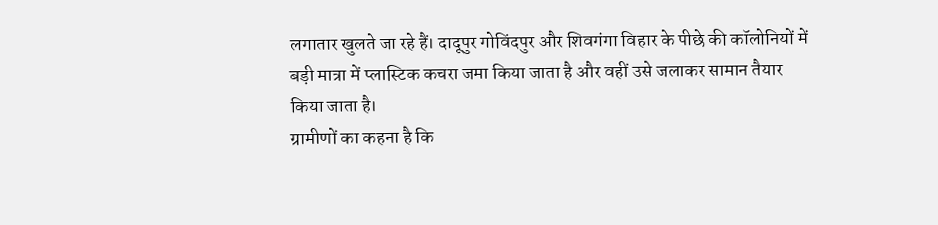लगातार खुलते जा रहे हैं। दादूपुर गोविंदपुर और शिवगंगा विहार के पीछे की कॉलोनियों में बड़ी मात्रा में प्लास्टिक कचरा जमा किया जाता है और वहीं उसे जलाकर सामान तैयार किया जाता है।
ग्रामीणों का कहना है कि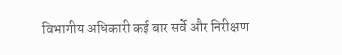विभागीय अधिकारी कई बार सर्वे और निरीक्षण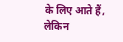के लिए आते हैं, लेकिन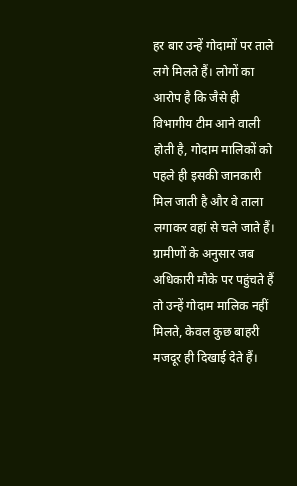हर बार उन्हें गोदामों पर ताले लगे मिलते हैं। लोगों का आरोप है कि जैसे ही विभागीय टीम आने वाली होती है, गोदाम मालिकों को पहले ही इसकी जानकारी मिल जाती है और वे ताला लगाकर वहां से चले जाते हैं।
ग्रामीणों के अनुसार जब अधिकारी मौके पर पहुंचते हैं तो उन्हें गोदाम मालिक नहीं मिलते, केवल कुछ बाहरी मजदूर ही दिखाई देते हैं।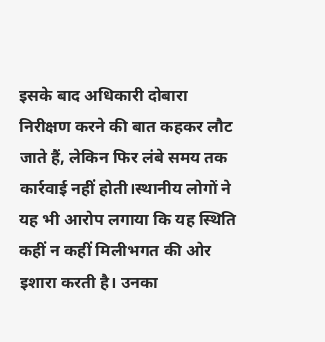इसके बाद अधिकारी दोबारा निरीक्षण करने की बात कहकर लौट जाते हैं, लेकिन फिर लंबे समय तक कार्रवाई नहीं होती।स्थानीय लोगों ने यह भी आरोप लगाया कि यह स्थिति कहीं न कहीं मिलीभगत की ओर इशारा करती है। उनका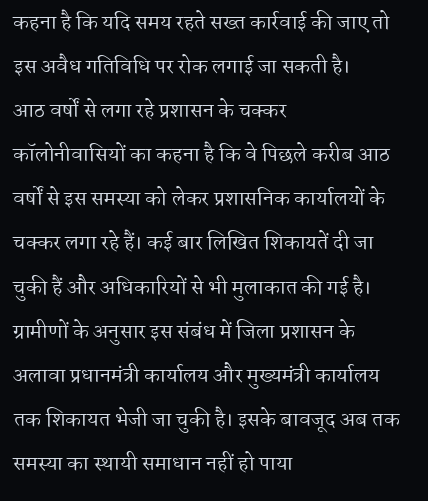कहना है कि यदि समय रहते सख्त कार्रवाई की जाए तो इस अवैध गतिविधि पर रोक लगाई जा सकती है।
आठ वर्षों से लगा रहे प्रशासन के चक्कर
कॉलोनीवासियों का कहना है कि वे पिछले करीब आठ वर्षों से इस समस्या को लेकर प्रशासनिक कार्यालयों के चक्कर लगा रहे हैं। कई बार लिखित शिकायतें दी जा चुकी हैं और अधिकारियों से भी मुलाकात की गई है।
ग्रामीणों के अनुसार इस संबंध में जिला प्रशासन के अलावा प्रधानमंत्री कार्यालय और मुख्यमंत्री कार्यालय तक शिकायत भेजी जा चुकी है। इसके बावजूद अब तक समस्या का स्थायी समाधान नहीं हो पाया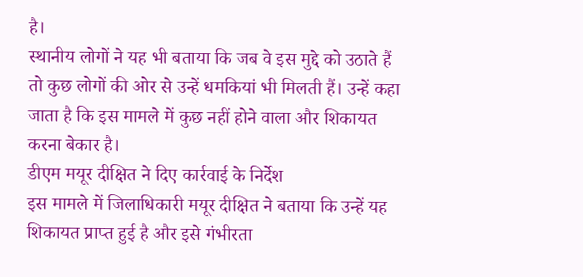है।
स्थानीय लोगों ने यह भी बताया कि जब वे इस मुद्दे को उठाते हैं तो कुछ लोगों की ओर से उन्हें धमकियां भी मिलती हैं। उन्हें कहा जाता है कि इस मामले में कुछ नहीं होने वाला और शिकायत करना बेकार है।
डीएम मयूर दीक्षित ने दिए कार्रवाई के निर्देश
इस मामले में जिलाधिकारी मयूर दीक्षित ने बताया कि उन्हें यह शिकायत प्राप्त हुई है और इसे गंभीरता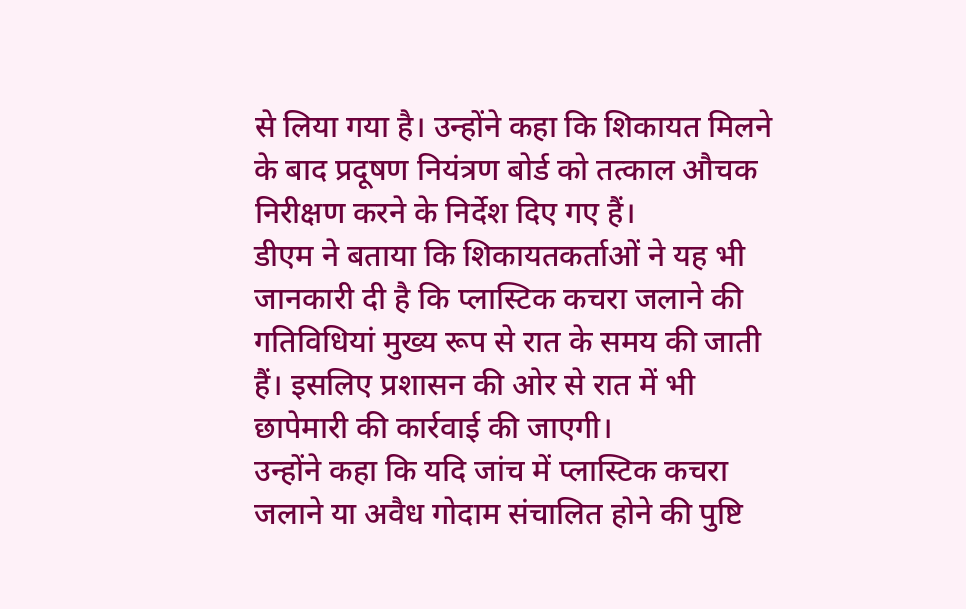से लिया गया है। उन्होंने कहा कि शिकायत मिलने के बाद प्रदूषण नियंत्रण बोर्ड को तत्काल औचक निरीक्षण करने के निर्देश दिए गए हैं।
डीएम ने बताया कि शिकायतकर्ताओं ने यह भी जानकारी दी है कि प्लास्टिक कचरा जलाने की गतिविधियां मुख्य रूप से रात के समय की जाती हैं। इसलिए प्रशासन की ओर से रात में भी छापेमारी की कार्रवाई की जाएगी।
उन्होंने कहा कि यदि जांच में प्लास्टिक कचरा जलाने या अवैध गोदाम संचालित होने की पुष्टि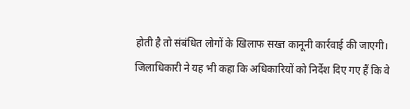होती है तो संबंधित लोगों के खिलाफ सख्त कानूनी कार्रवाई की जाएगी।
जिलाधिकारी ने यह भी कहा कि अधिकारियों को निर्देश दिए गए हैं कि वे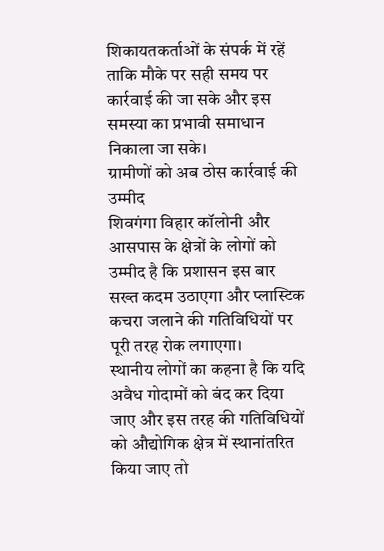शिकायतकर्ताओं के संपर्क में रहें ताकि मौके पर सही समय पर कार्रवाई की जा सके और इस समस्या का प्रभावी समाधान निकाला जा सके।
ग्रामीणों को अब ठोस कार्रवाई की उम्मीद
शिवगंगा विहार कॉलोनी और आसपास के क्षेत्रों के लोगों को उम्मीद है कि प्रशासन इस बार सख्त कदम उठाएगा और प्लास्टिक कचरा जलाने की गतिविधियों पर पूरी तरह रोक लगाएगा।
स्थानीय लोगों का कहना है कि यदि अवैध गोदामों को बंद कर दिया जाए और इस तरह की गतिविधियों को औद्योगिक क्षेत्र में स्थानांतरित किया जाए तो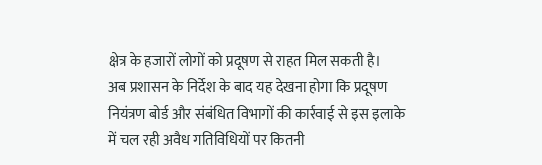क्षेत्र के हजारों लोगों को प्रदूषण से राहत मिल सकती है।
अब प्रशासन के निर्देश के बाद यह देखना होगा कि प्रदूषण नियंत्रण बोर्ड और संबंधित विभागों की कार्रवाई से इस इलाके में चल रही अवैध गतिविधियों पर कितनी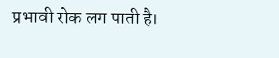प्रभावी रोक लग पाती है।